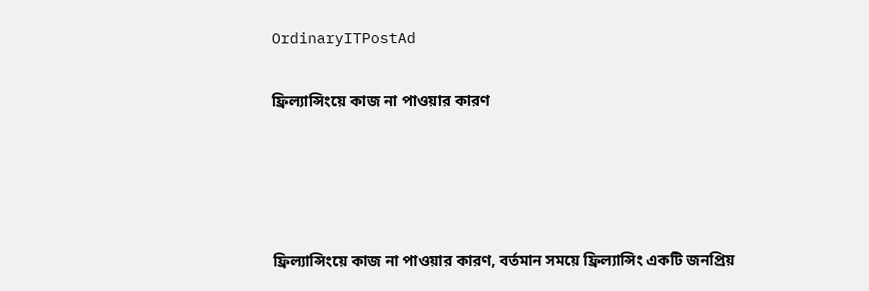OrdinaryITPostAd

ফ্রিল্যান্সিংয়ে কাজ না পাওয়ার কারণ




ফ্রিল্যান্সিংয়ে কাজ না পাওয়ার কারণ, বর্তমান সময়ে ফ্রিল্যান্সিং একটি জনপ্রিয়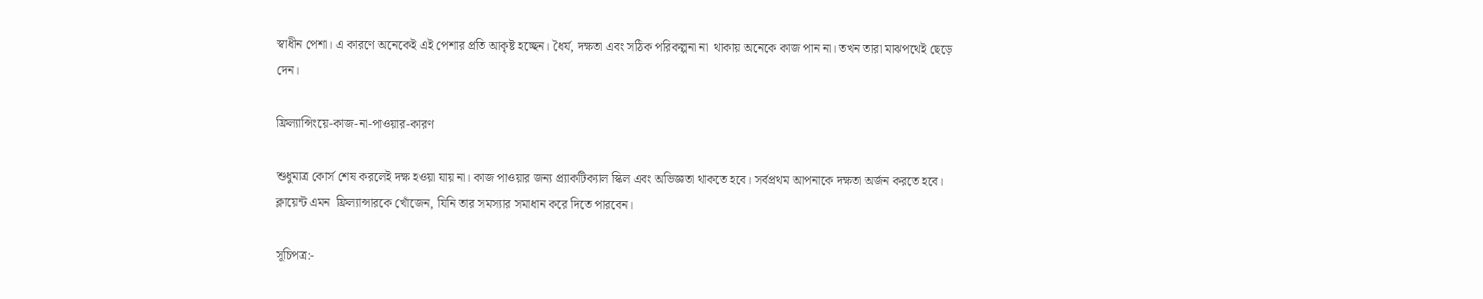স্বাধীন পেশা। এ কারণে অনেকেই এই পেশার প্রতি আকৃষ্ট হচ্ছেন। ধৈর্য, দক্ষতা এবং সঠিক পরিকল্পনা না  থাকায় অনেকে কাজ পান না। তখন তারা মাঝপথেই ছেড়ে দেন।

ফ্রিল্যান্সিংয়ে-কাজ-না-পাওয়ার-কারণ

শুধুমাত্র কোর্স শেষ করলেই দক্ষ হওয়া যায় না। কাজ পাওয়ার জন্য প্র্যাকটিক্যাল স্কিল এবং অভিজ্ঞতা থাকতে হবে। সর্বপ্রথম আপনাকে দক্ষতা অর্জন করতে হবে। ক্লায়েন্ট এমন  ফ্রিল্যান্সারকে খোঁজেন, যিনি তার সমস্যার সমাধান করে দিতে পারবেন।

সূচিপত্র:-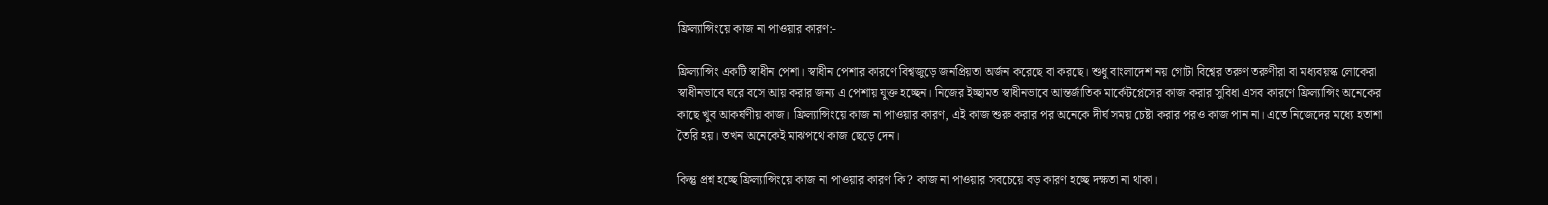ফ্রিল্যান্সিংয়ে কাজ না পাওয়ার কারণ:-

ফ্রিল্যান্সিং একটি স্বাধীন পেশা। স্বাধীন পেশার কারণে বিশ্বজুড়ে জনপ্রিয়তা অর্জন করেছে বা করছে। শুধু বাংলাদেশ নয় গোটা বিশ্বের তরুণ তরুণীরা বা মধ্যবয়স্ক লোকেরা স্বাধীনভাবে ঘরে বসে আয় করার জন্য এ পেশায় যুক্ত হচ্ছেন। নিজের ইচ্ছামত স্বাধীনভাবে আন্তর্জাতিক মার্কেটপ্লেসের কাজ করার সুবিধা এসব কারণে ফ্রিল্যান্সিং অনেকের কাছে খুব আকর্ষণীয় কাজ। ফ্রিল্যান্সিংয়ে কাজ না পাওয়ার কারণ, এই কাজ শুরু করার পর অনেকে দীর্ঘ সময় চেষ্টা করার পরও কাজ পান না। এতে নিজেদের মধ্যে হতাশা তৈরি হয়। তখন অনেকেই মাঝপথে কাজ ছেড়ে দেন।

কিন্তু প্রশ্ন হচ্ছে ফ্রিল্যান্সিংয়ে কাজ না পাওয়ার কারণ কি? কাজ না পাওয়ার সবচেয়ে বড় কারণ হচ্ছে দক্ষতা না থাকা।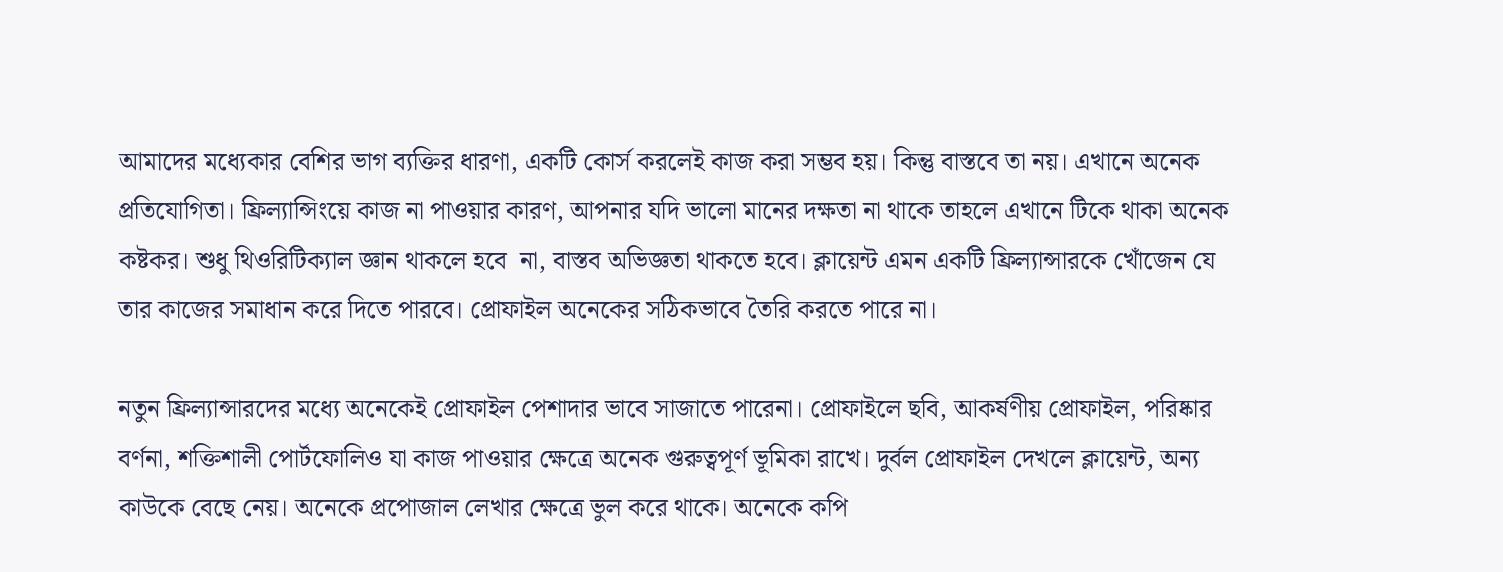আমাদের মধ্যেকার বেশির ভাগ ব্যক্তির ধারণা, একটি কোর্স করলেই কাজ করা সম্ভব হয়। কিন্তু বাস্তবে তা নয়। এখানে অনেক প্রতিযোগিতা। ফ্রিল্যান্সিংয়ে কাজ না পাওয়ার কারণ, আপনার যদি ভালো মানের দক্ষতা না থাকে তাহলে এখানে টিকে থাকা অনেক কষ্টকর। শুধু থিওরিটিক্যাল জ্ঞান থাকলে হবে  না, বাস্তব অভিজ্ঞতা থাকতে হবে। ক্লায়েন্ট এমন একটি ফ্রিল্যান্সারকে খোঁজেন যে তার কাজের সমাধান করে দিতে পারবে। প্রোফাইল অনেকের সঠিকভাবে তৈরি করতে পারে না।

নতুন ফ্রিল্যান্সারদের মধ্যে অনেকেই প্রোফাইল পেশাদার ভাবে সাজাতে পারেনা। প্রোফাইলে ছবি, আকর্ষণীয় প্রোফাইল, পরিষ্কার বর্ণনা, শক্তিশালী পোর্টফোলিও যা কাজ পাওয়ার ক্ষেত্রে অনেক গুরুত্বপূর্ণ ভূমিকা রাখে। দুর্বল প্রোফাইল দেখলে ক্লায়েন্ট, অন্য কাউকে বেছে নেয়। অনেকে প্রপোজাল লেখার ক্ষেত্রে ভুল করে থাকে। অনেকে কপি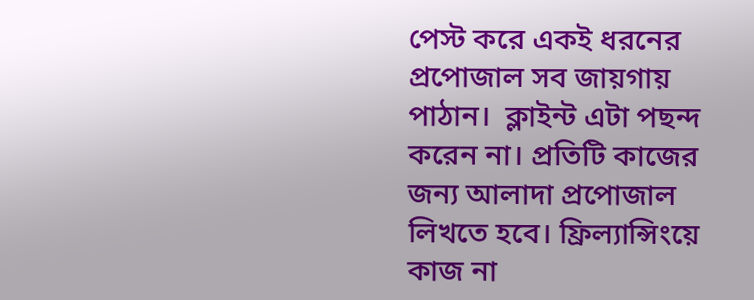পেস্ট করে একই ধরনের প্রপোজাল সব জায়গায় পাঠান।  ক্লাইন্ট এটা পছন্দ করেন না। প্রতিটি কাজের জন্য আলাদা প্রপোজাল লিখতে হবে। ফ্রিল্যান্সিংয়ে কাজ না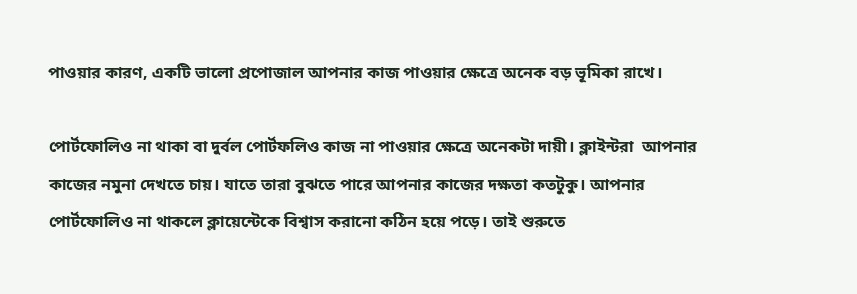পাওয়ার কারণ, একটি ভালো প্রপোজাল আপনার কাজ পাওয়ার ক্ষেত্রে অনেক বড় ভূমিকা রাখে।

পোর্টফোলিও না থাকা বা দুর্বল পোর্টফলিও কাজ না পাওয়ার ক্ষেত্রে অনেকটা দায়ী। ক্লাইন্টরা  আপনার কাজের নমুনা দেখতে চায়। যাতে তারা বুঝতে পারে আপনার কাজের দক্ষতা কতটুকু। আপনার পোর্টফোলিও না থাকলে ক্লায়েন্টেকে বিশ্বাস করানো কঠিন হয়ে পড়ে। তাই শুরুতে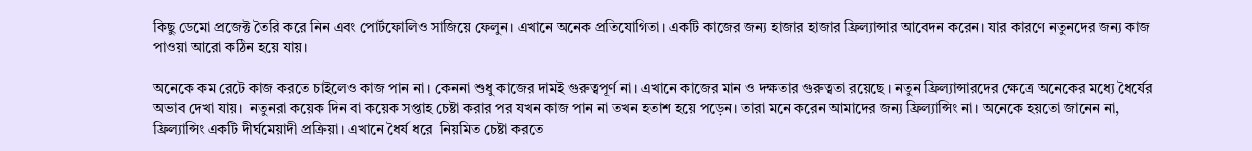কিছু ডেমো প্রজেক্ট তৈরি করে নিন এবং পোর্টফোলিও সাজিয়ে ফেলুন। এখানে অনেক প্রতিযোগিতা। একটি কাজের জন্য হাজার হাজার ফ্রিল্যান্সার আবেদন করেন। যার কারণে নতুনদের জন্য কাজ পাওয়া আরো কঠিন হয়ে যায়।

অনেকে কম রেটে কাজ করতে চাইলেও কাজ পান না। কেননা শুধু কাজের দামই গুরুত্বপূর্ণ না। এখানে কাজের মান ও দক্ষতার গুরুত্বতা রয়েছে । নতুন ফ্রিল্যান্সারদের ক্ষেত্রে অনেকের মধ্যে ধৈর্যের অভাব দেখা যায়।  নতুনরা কয়েক দিন বা কয়েক সপ্তাহ চেষ্টা করার পর যখন কাজ পান না তখন হতাশ হয়ে পড়েন। তারা মনে করেন আমাদের জন্য ফ্রিল্যান্সিং না। অনেকে হয়তো জানেন না, ফ্রিল্যান্সিং একটি দীর্ঘমেয়াদী প্রক্রিয়া। এখানে ধৈর্য ধরে  নিয়মিত চেষ্টা করতে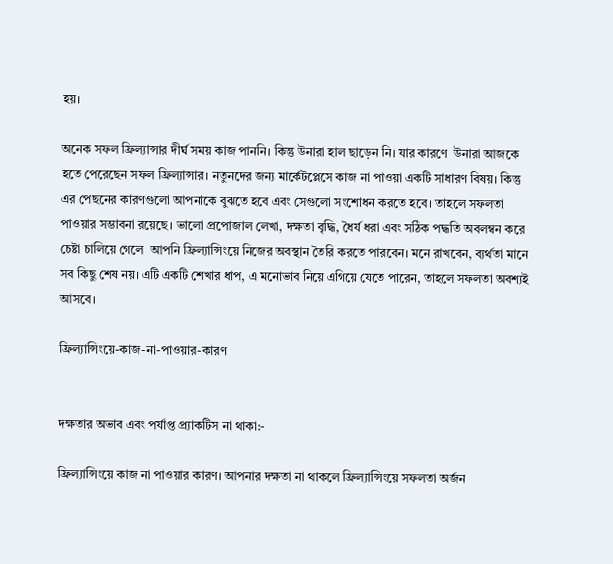হয়।

অনেক সফল ফ্রিল্যান্সার দীর্ঘ সময় কাজ পাননি। কিন্তু উনারা হাল ছাড়েন নি। যার কারণে  উনারা আজকে হতে পেরেছেন সফল ফ্রিল্যান্সার। নতুনদের জন্য মার্কেটপ্লেসে কাজ না পাওয়া একটি সাধারণ বিষয়। কিন্তু এর পেছনের কারণগুলো আপনাকে বুঝতে হবে এবং সেগুলো সংশোধন করতে হবে। তাহলে সফলতা পাওয়ার সম্ভাবনা রয়েছে। ভালো প্রপোজাল লেখা, দক্ষতা বৃদ্ধি, ধৈর্য ধরা এবং সঠিক পদ্ধতি অবলম্বন করে চেষ্টা চালিয়ে গেলে  আপনি ফ্রিল্যান্সিংয়ে নিজের অবস্থান তৈরি করতে পারবেন। মনে রাখবেন, ব্যর্থতা মানে সব কিছু শেষ নয়। এটি একটি শেখার ধাপ, এ মনোভাব নিয়ে এগিয়ে যেতে পারেন, তাহলে সফলতা অবশ্যই আসবে।

ফ্রিল্যান্সিংয়ে-কাজ-না-পাওয়ার-কারণ


দক্ষতার অভাব এবং পর্যাপ্ত প্র্যাকটিস না থাকা:-

ফ্রিল্যান্সিংয়ে কাজ না পাওয়ার কারণ। আপনার দক্ষতা না থাকলে ফ্রিল্যান্সিংয়ে সফলতা অর্জন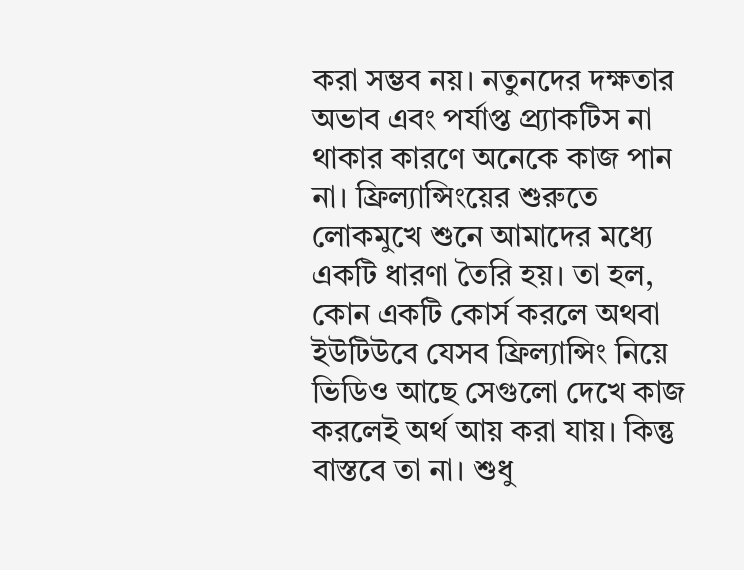করা সম্ভব নয়। নতুনদের দক্ষতার অভাব এবং পর্যাপ্ত প্র্যাকটিস না থাকার কারণে অনেকে কাজ পান না। ফ্রিল্যান্সিংয়ের শুরুতে লোকমুখে শুনে আমাদের মধ্যে একটি ধারণা তৈরি হয়। তা হল, কোন একটি কোর্স করলে অথবা ইউটিউবে যেসব ফ্রিল্যান্সিং নিয়ে ভিডিও আছে সেগুলো দেখে কাজ করলেই অর্থ আয় করা যায়। কিন্তু বাস্তবে তা না। শুধু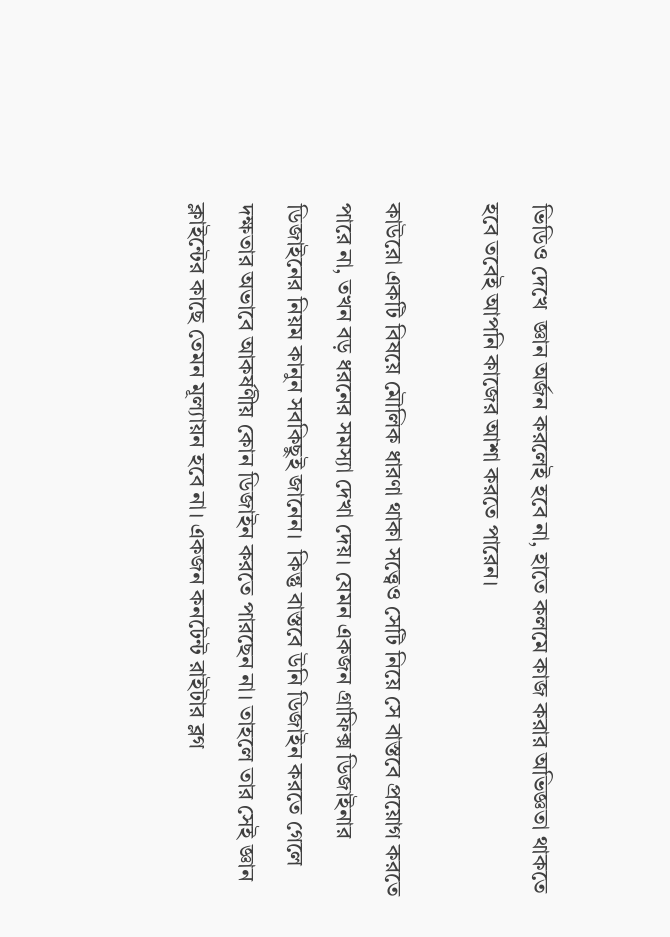ভিডিও দেখে  জ্ঞান অর্জন করলেই হবে না, হাতে কলমে কাজ করার অভিজ্ঞতা থাকতে হবে তবেই আপনি কাজের আশা করতে পারেন।

কাউরো একটি বিষয়ে মৌলিক ধারণা থাকা সত্ত্বেও সেটি নিয়ে সে বাস্তবে প্রয়োগ করতে পারে না, তখন বড় ধরনের সমস্যা দেখা দেয়। যেমন একজন গ্রাফিক্স ডিজাইনার ডিজাইনের নিয়ম কানুন সবকিছুই জানেন।  কিন্তু বাস্তবে উনি ডিজাইন করতে গেলে দক্ষতার অভাবে আকর্ষণীয় কোন ডিজাইন করতে পারছেন না। তাহলে তার সেই জ্ঞান ক্লাইন্টের কাছে তেমন মূল্যায়ন হবে না। একজন কনটেন্ট রাইটার ব্লগ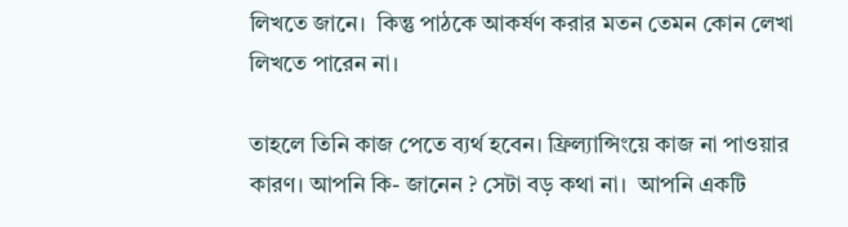লিখতে জানে।  কিন্তু পাঠকে আকর্ষণ করার মতন তেমন কোন লেখা লিখতে পারেন না।

তাহলে তিনি কাজ পেতে ব্যর্থ হবেন। ফ্রিল্যান্সিংয়ে কাজ না পাওয়ার কারণ। আপনি কি- জানেন ? সেটা বড় কথা না।  আপনি একটি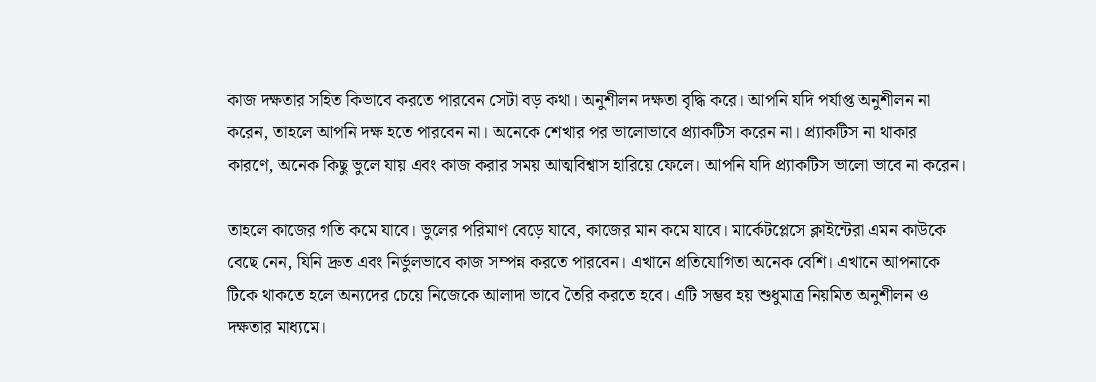কাজ দক্ষতার সহিত কিভাবে করতে পারবেন সেটা বড় কথা। অনুশীলন দক্ষতা বৃদ্ধি করে। আপনি যদি পর্যাপ্ত অনুশীলন না করেন, তাহলে আপনি দক্ষ হতে পারবেন না। অনেকে শেখার পর ভালোভাবে প্র্যাকটিস করেন না। প্র্যাকটিস না থাকার কারণে, অনেক কিছু ভুলে যায় এবং কাজ করার সময় আত্মবিশ্বাস হারিয়ে ফেলে। আপনি যদি প্র্যাকটিস ভালো ভাবে না করেন।

তাহলে কাজের গতি কমে যাবে। ভুলের পরিমাণ বেড়ে যাবে, কাজের মান কমে যাবে। মার্কেটপ্লেসে ক্লাইন্টেরা এমন কাউকে বেছে নেন, যিনি দ্রুত এবং নির্ভুলভাবে কাজ সম্পন্ন করতে পারবেন। এখানে প্রতিযোগিতা অনেক বেশি। এখানে আপনাকে টিকে থাকতে হলে অন্যদের চেয়ে নিজেকে আলাদা ভাবে তৈরি করতে হবে। এটি সম্ভব হয় শুধুমাত্র নিয়মিত অনুশীলন ও দক্ষতার মাধ্যমে।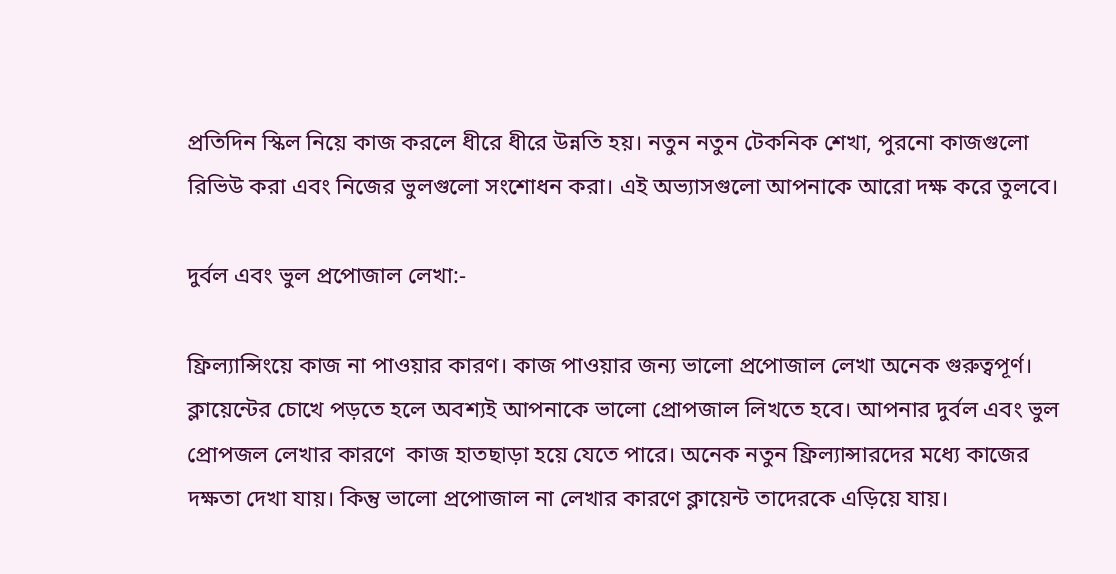প্রতিদিন স্কিল নিয়ে কাজ করলে ধীরে ধীরে উন্নতি হয়। নতুন নতুন টেকনিক শেখা, পুরনো কাজগুলো রিভিউ করা এবং নিজের ভুলগুলো সংশোধন করা। এই অভ্যাসগুলো আপনাকে আরো দক্ষ করে তুলবে।

দুর্বল এবং ভুল প্রপোজাল লেখা:-

ফ্রিল্যান্সিংয়ে কাজ না পাওয়ার কারণ। কাজ পাওয়ার জন্য ভালো প্রপোজাল লেখা অনেক গুরুত্বপূর্ণ। ক্লায়েন্টের চোখে পড়তে হলে অবশ্যই আপনাকে ভালো প্রোপজাল লিখতে হবে। আপনার দুর্বল এবং ভুল প্রোপজল লেখার কারণে  কাজ হাতছাড়া হয়ে যেতে পারে। অনেক নতুন ফ্রিল্যান্সারদের মধ্যে কাজের দক্ষতা দেখা যায়। কিন্তু ভালো প্রপোজাল না লেখার কারণে ক্লায়েন্ট তাদেরকে এড়িয়ে যায়।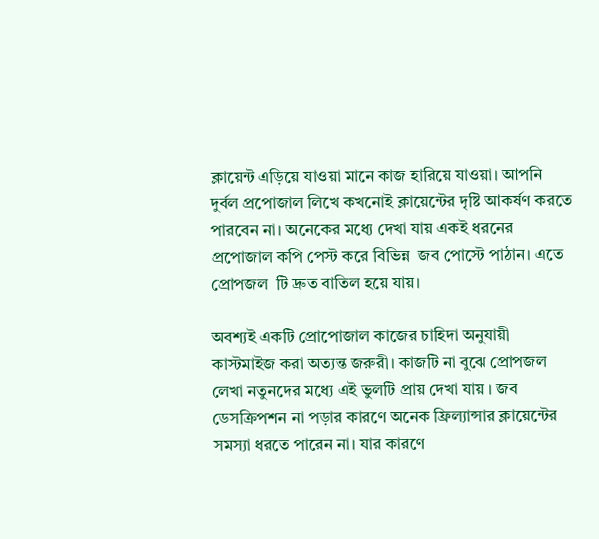ক্লায়েন্ট এড়িয়ে যাওয়া মানে কাজ হারিয়ে যাওয়া। আপনি দুর্বল প্রপোজাল লিখে কখনোই ক্লায়েন্টের দৃষ্টি আকর্ষণ করতে পারবেন না। অনেকের মধ্যে দেখা যায় একই ধরনের প্রপোজাল কপি পেস্ট করে বিভিন্ন  জব পোস্টে পাঠান। এতে প্রোপজল  টি দ্রুত বাতিল হয়ে যায়।

অবশ্যই একটি প্রোপোজাল কাজের চাহিদা অনুযায়ী কাস্টমাইজ করা অত্যন্ত জরুরী। কাজটি না বুঝে প্রোপজল লেখা নতুনদের মধ্যে এই ভুলটি প্রায় দেখা যায় । জব ডেসক্রিপশন না পড়ার কারণে অনেক ফ্রিল্যান্সার ক্লায়েন্টের সমস্যা ধরতে পারেন না। যার কারণে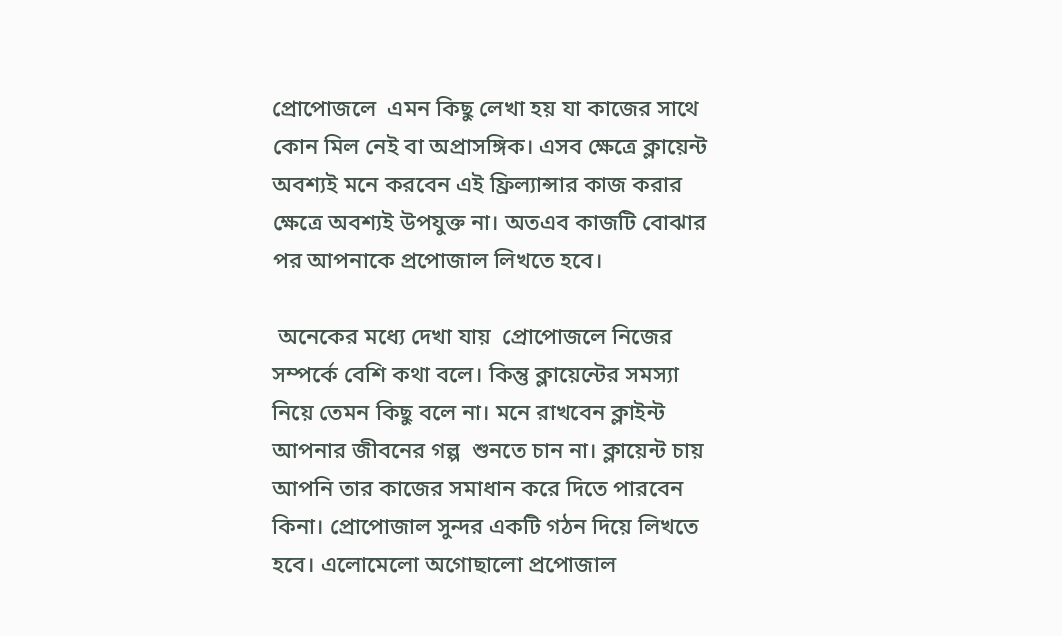প্রোপোজলে  এমন কিছু লেখা হয় যা কাজের সাথে কোন মিল নেই বা অপ্রাসঙ্গিক। এসব ক্ষেত্রে ক্লায়েন্ট অবশ্যই মনে করবেন এই ফ্রিল্যান্সার কাজ করার ক্ষেত্রে অবশ্যই উপযুক্ত না। অতএব কাজটি বোঝার পর আপনাকে প্রপোজাল লিখতে হবে।

 অনেকের মধ্যে দেখা যায়  প্রোপোজলে নিজের সম্পর্কে বেশি কথা বলে। কিন্তু ক্লায়েন্টের সমস্যা নিয়ে তেমন কিছু বলে না। মনে রাখবেন ক্লাইন্ট আপনার জীবনের গল্প  শুনতে চান না। ক্লায়েন্ট চায় আপনি তার কাজের সমাধান করে দিতে পারবেন কিনা। প্রোপোজাল সুন্দর একটি গঠন দিয়ে লিখতে হবে। এলোমেলো অগোছালো প্রপোজাল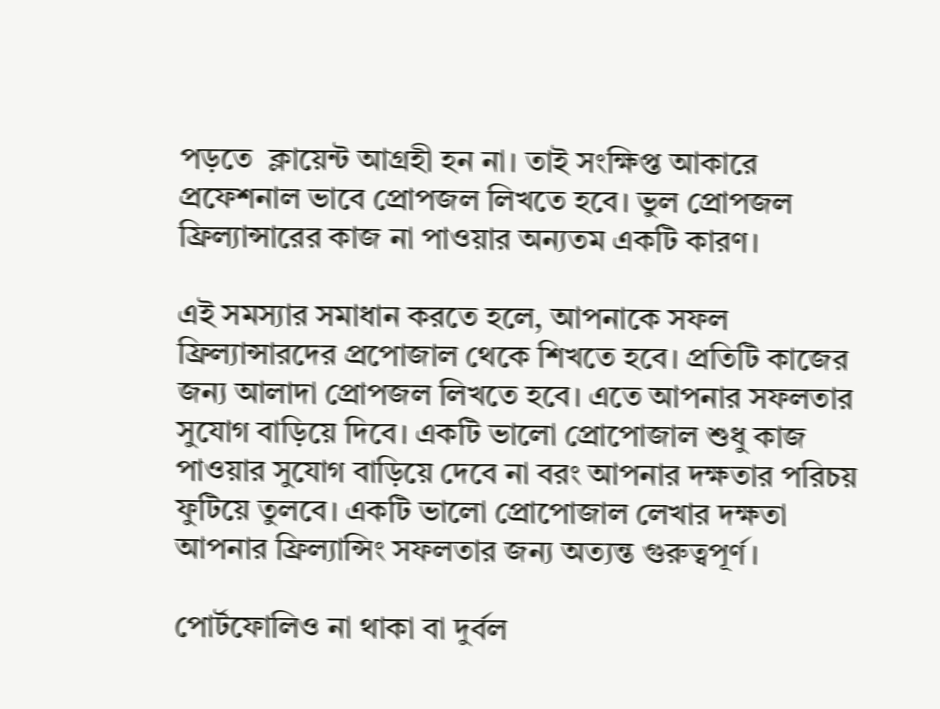পড়তে  ক্লায়েন্ট আগ্রহী হন না। তাই সংক্ষিপ্ত আকারে প্রফেশনাল ভাবে প্রোপজল লিখতে হবে। ভুল প্রোপজল ফ্রিল্যান্সারের কাজ না পাওয়ার অন্যতম একটি কারণ।

এই সমস্যার সমাধান করতে হলে, আপনাকে সফল ফ্রিল্যান্সারদের প্রপোজাল থেকে শিখতে হবে। প্রতিটি কাজের জন্য আলাদা প্রোপজল লিখতে হবে। এতে আপনার সফলতার সুযোগ বাড়িয়ে দিবে। একটি ভালো প্রোপোজাল শুধু কাজ পাওয়ার সুযোগ বাড়িয়ে দেবে না বরং আপনার দক্ষতার পরিচয় ফুটিয়ে তুলবে। একটি ভালো প্রোপোজাল লেখার দক্ষতা আপনার ফ্রিল্যান্সিং সফলতার জন্য অত্যন্ত গুরুত্বপূর্ণ।

পোর্টফোলিও না থাকা বা দুর্বল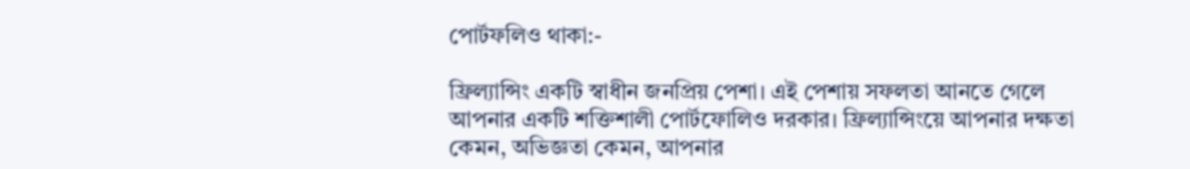পোর্টফলিও থাকা:-

ফ্রিল্যান্সিং একটি স্বাধীন জনপ্রিয় পেশা। এই পেশায় সফলতা আনতে গেলে আপনার একটি শক্তিশালী পোর্টফোলিও দরকার। ফ্রিল্যান্সিংয়ে আপনার দক্ষতা কেমন, অভিজ্ঞতা কেমন, আপনার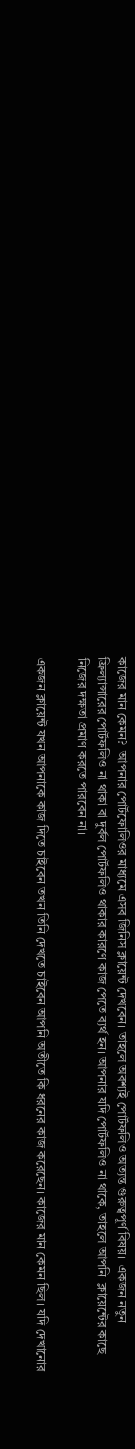কাজের মান কেমন?  আপনার পোর্টফোলিওর মাধ্যমে এসব জিনিস ক্লায়েন্ট দেখবেন। তাহলে অবশ্যই পোর্টফলিও অত্যন্ত গুরুত্বপূর্ণ বিষয়।  একজন নতুন ফ্রিল্যান্সারের পোর্টফলিও না থাকা বা দুর্বল পোর্টফলিও থাকার কারণে কাজ পেতে ব্যর্থ হন। আপনার যদি পোর্টফলিও না থাকে, তাহলে আপনি  ক্লায়েন্টের কাছে নিজের দক্ষতা প্রমাণ করতে পারবেন না।

একজন ক্লায়েন্ট যখন আপনাকে কাজ দিতে চাইবেন তখন তিনি দেখতে চাইবেন আপনি অতীতে কি ধরনের কাজ করেছেন। কাজের মান কেমন ছিল। যদি দেখানোর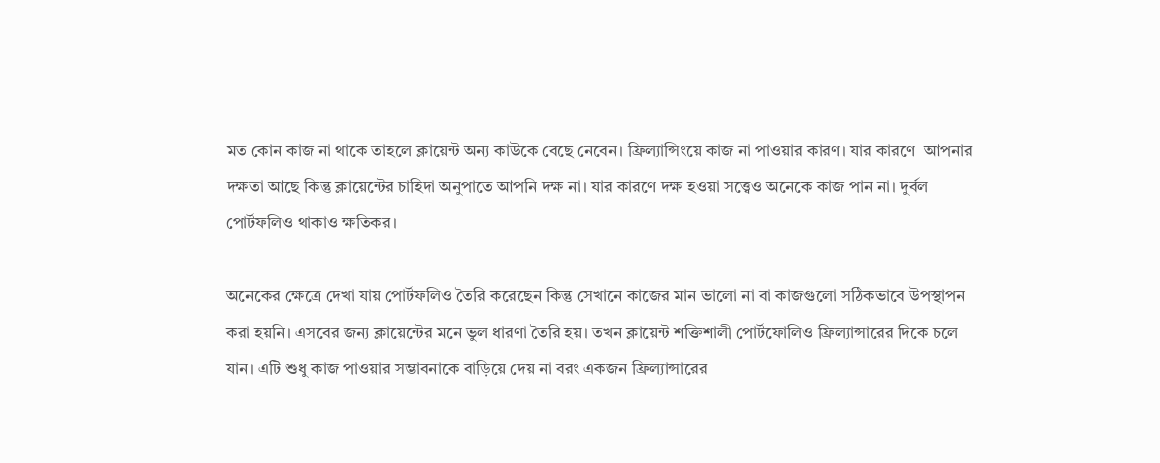মত কোন কাজ না থাকে তাহলে ক্লায়েন্ট অন্য কাউকে বেছে নেবেন। ফ্রিল্যান্সিংয়ে কাজ না পাওয়ার কারণ। যার কারণে  আপনার দক্ষতা আছে কিন্তু ক্লায়েন্টের চাহিদা অনুপাতে আপনি দক্ষ না। যার কারণে দক্ষ হওয়া সত্ত্বেও অনেকে কাজ পান না। দুর্বল পোর্টফলিও থাকাও ক্ষতিকর।

অনেকের ক্ষেত্রে দেখা যায় পোর্টফলিও তৈরি করেছেন কিন্তু সেখানে কাজের মান ভালো না বা কাজগুলো সঠিকভাবে উপস্থাপন করা হয়নি। এসবের জন্য ক্লায়েন্টের মনে ভুল ধারণা তৈরি হয়। তখন ক্লায়েন্ট শক্তিশালী পোর্টফোলিও ফ্রিল্যান্সারের দিকে চলে যান। এটি শুধু কাজ পাওয়ার সম্ভাবনাকে বাড়িয়ে দেয় না বরং একজন ফ্রিল্যান্সারের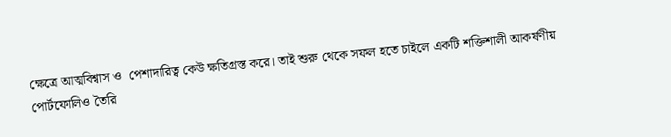ক্ষেত্রে আত্মবিশ্বাস ও  পেশাদারিত্ব কেউ ক্ষতিগ্রস্ত করে। তাই শুরু থেকে সফল হতে চাইলে একটি শক্তিশালী আকর্ষণীয় পোর্টফোলিও তৈরি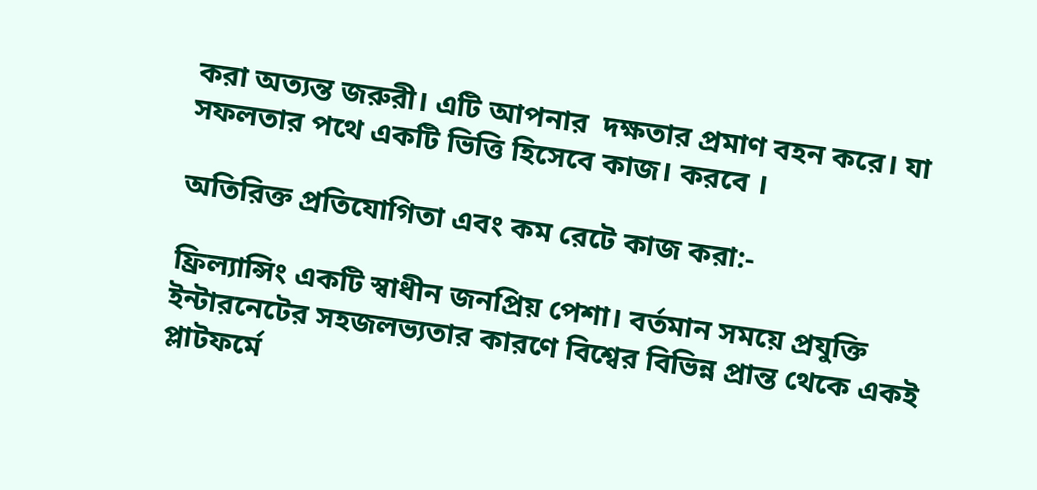করা অত্যন্ত জরুরী। এটি আপনার  দক্ষতার প্রমাণ বহন করে। যা সফলতার পথে একটি ভিত্তি হিসেবে কাজ। করবে ।

অতিরিক্ত প্রতিযোগিতা এবং কম রেটে কাজ করা:-

ফ্রিল্যান্সিং একটি স্বাধীন জনপ্রিয় পেশা। বর্তমান সময়ে প্রযুক্তি ইন্টারনেটের সহজলভ্যতার কারণে বিশ্বের বিভিন্ন প্রান্ত থেকে একই প্লাটফর্মে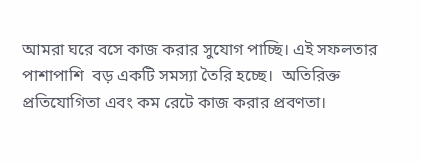আমরা ঘরে বসে কাজ করার সুযোগ পাচ্ছি। এই সফলতার পাশাপাশি  বড় একটি সমস্যা তৈরি হচ্ছে।  অতিরিক্ত প্রতিযোগিতা এবং কম রেটে কাজ করার প্রবণতা।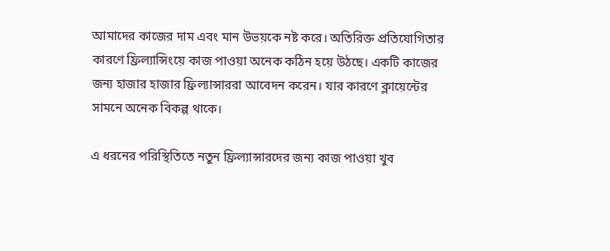আমাদের কাজের দাম এবং মান উভয়কে নষ্ট করে। অতিরিক্ত প্রতিযোগিতার কারণে ফ্রিল্যান্সিংয়ে কাজ পাওয়া অনেক কঠিন হয়ে উঠছে। একটি কাজের জন্য হাজার হাজার ফ্রিল্যান্সাররা আবেদন করেন। যার কারণে ক্লায়েন্টের সামনে অনেক বিকল্প থাকে।

এ ধরনের পরিস্থিতিতে নতুন ফ্রিল্যান্সারদের জন্য কাজ পাওয়া খুব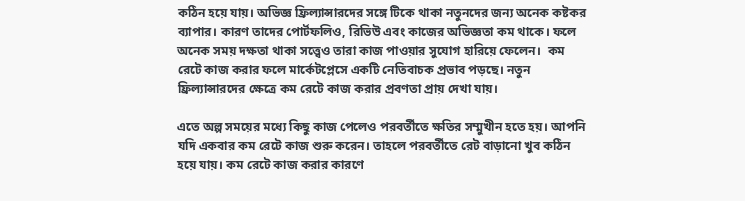কঠিন হয়ে যায়। অভিজ্ঞ ফ্রিল্যান্সারদের সঙ্গে টিকে থাকা নতুনদের জন্য অনেক কষ্টকর ব্যাপার। কারণ তাদের পোর্টফলিও, রিভিউ এবং কাজের অভিজ্ঞতা কম থাকে। ফলে অনেক সময় দক্ষতা থাকা সত্ত্বেও তারা কাজ পাওয়ার সুযোগ হারিয়ে ফেলেন।  কম রেটে কাজ করার ফলে মার্কেটপ্লেসে একটি নেতিবাচক প্রভাব পড়ছে। নতুন ফ্রিল্যান্সারদের ক্ষেত্রে কম রেটে কাজ করার প্রবণতা প্রায় দেখা যায়।

এতে অল্প সময়ের মধ্যে কিছু কাজ পেলেও পরবর্তীতে ক্ষতির সম্মুখীন হতে হয়। আপনি যদি একবার কম রেটে কাজ শুরু করেন। তাহলে পরবর্তীতে রেট বাড়ানো খুব কঠিন হয়ে যায়। কম রেটে কাজ করার কারণে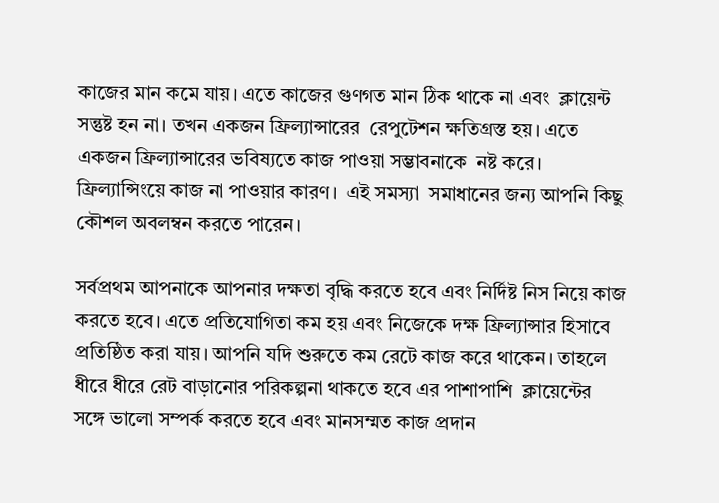কাজের মান কমে যায়। এতে কাজের গুণগত মান ঠিক থাকে না এবং  ক্লায়েন্ট সন্তুষ্ট হন না। তখন একজন ফ্রিল্যান্সারের  রেপুটেশন ক্ষতিগ্রস্ত হয়। এতে একজন ফ্রিল্যান্সারের ভবিষ্যতে কাজ পাওয়া সম্ভাবনাকে  নষ্ট করে। ফ্রিল্যান্সিংয়ে কাজ না পাওয়ার কারণ।  এই সমস্যা  সমাধানের জন্য আপনি কিছু কৌশল অবলম্বন করতে পারেন।

সর্বপ্রথম আপনাকে আপনার দক্ষতা বৃদ্ধি করতে হবে এবং নির্দিষ্ট নিস নিয়ে কাজ করতে হবে। এতে প্রতিযোগিতা কম হয় এবং নিজেকে দক্ষ ফ্রিল্যান্সার হিসাবে প্রতিষ্ঠিত করা যায়। আপনি যদি শুরুতে কম রেটে কাজ করে থাকেন। তাহলে ধীরে ধীরে রেট বাড়ানোর পরিকল্পনা থাকতে হবে এর পাশাপাশি  ক্লায়েন্টের সঙ্গে ভালো সম্পর্ক করতে হবে এবং মানসম্মত কাজ প্রদান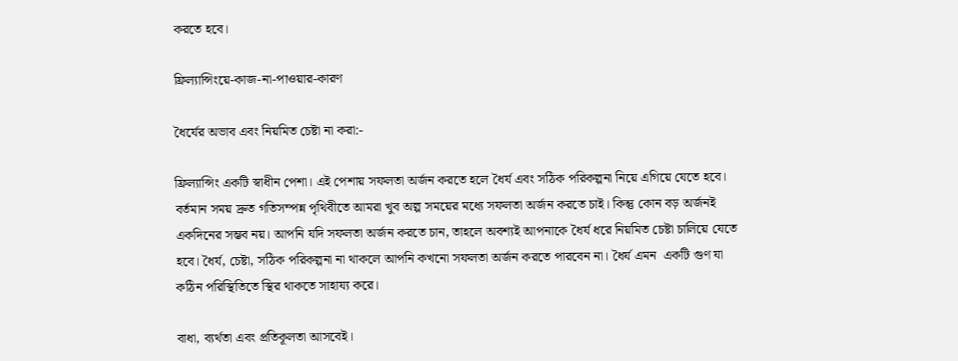করতে হবে।

ফ্রিল্যান্সিংয়ে-কাজ-না-পাওয়ার-কারণ

ধৈর্যের অভাব এবং নিয়মিত চেষ্টা না করা:-

ফ্রিল্যান্সিং একটি স্বাধীন পেশা। এই পেশায় সফলতা অর্জন করতে হলে ধৈর্য এবং সঠিক পরিকল্পনা নিয়ে এগিয়ে যেতে হবে। বর্তমান সময় দ্রুত গতিসম্পন্ন পৃথিবীতে আমরা খুব অল্প সময়ের মধ্যে সফলতা অর্জন করতে চাই। কিন্তু কোন বড় অর্জনই একদিনের সম্ভব নয়। আপনি যদি সফলতা অর্জন করতে চান, তাহলে অবশ্যই আপনাকে ধৈর্য ধরে নিয়মিত চেষ্টা চালিয়ে যেতে হবে। ধৈর্য, চেষ্টা, সঠিক পরিকল্পনা না থাকলে আপনি কখনো সফলতা অর্জন করতে পারবেন না। ধৈর্য এমন  একটি গুণ যা কঠিন পরিস্থিতিতে স্থির থাকতে সাহায্য করে।

বাধা, ব্যর্থতা এবং প্রতিকূলতা আসবেই।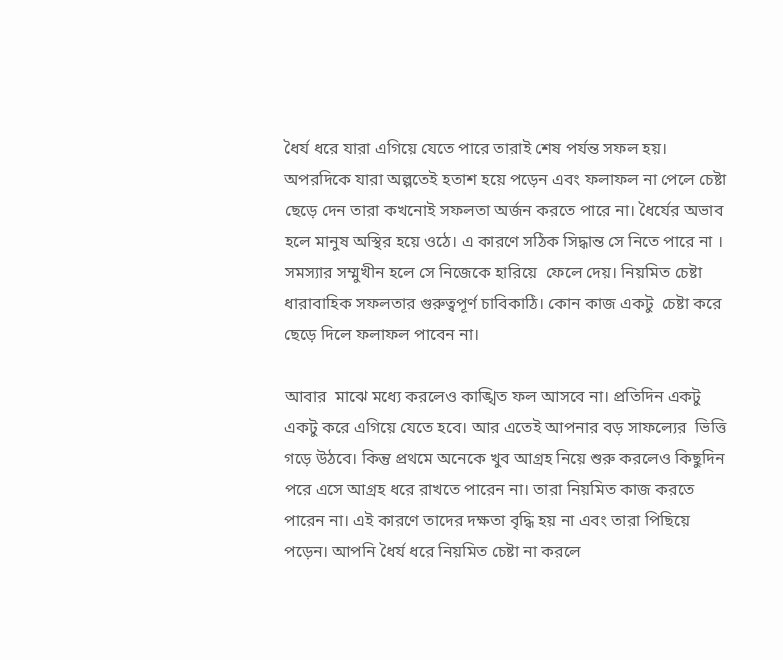ধৈর্য ধরে যারা এগিয়ে যেতে পারে তারাই শেষ পর্যন্ত সফল হয়। অপরদিকে যারা অল্পতেই হতাশ হয়ে পড়েন এবং ফলাফল না পেলে চেষ্টা ছেড়ে দেন তারা কখনোই সফলতা অর্জন করতে পারে না। ধৈর্যের অভাব হলে মানুষ অস্থির হয়ে ওঠে। এ কারণে সঠিক সিদ্ধান্ত সে নিতে পারে না । সমস্যার সম্মুখীন হলে সে নিজেকে হারিয়ে  ফেলে দেয়। নিয়মিত চেষ্টা ধারাবাহিক সফলতার গুরুত্বপূর্ণ চাবিকাঠি। কোন কাজ একটু  চেষ্টা করে ছেড়ে দিলে ফলাফল পাবেন না।

আবার  মাঝে মধ্যে করলেও কাঙ্খিত ফল আসবে না। প্রতিদিন একটু একটু করে এগিয়ে যেতে হবে। আর এতেই আপনার বড় সাফল্যের  ভিত্তি গড়ে উঠবে। কিন্তু প্রথমে অনেকে খুব আগ্রহ নিয়ে শুরু করলেও কিছুদিন পরে এসে আগ্রহ ধরে রাখতে পারেন না। তারা নিয়মিত কাজ করতে পারেন না। এই কারণে তাদের দক্ষতা বৃদ্ধি হয় না এবং তারা পিছিয়ে পড়েন। আপনি ধৈর্য ধরে নিয়মিত চেষ্টা না করলে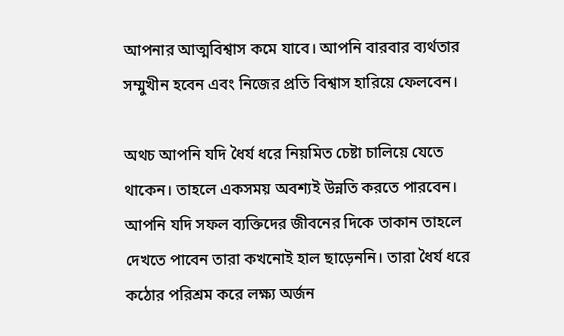আপনার আত্মবিশ্বাস কমে যাবে। আপনি বারবার ব্যর্থতার সম্মুখীন হবেন এবং নিজের প্রতি বিশ্বাস হারিয়ে ফেলবেন।

অথচ আপনি যদি ধৈর্য ধরে নিয়মিত চেষ্টা চালিয়ে যেতে থাকেন। তাহলে একসময় অবশ্যই উন্নতি করতে পারবেন। আপনি যদি সফল ব্যক্তিদের জীবনের দিকে তাকান তাহলে দেখতে পাবেন তারা কখনোই হাল ছাড়েননি। তারা ধৈর্য ধরে কঠোর পরিশ্রম করে লক্ষ্য অর্জন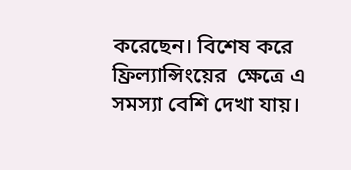করেছেন। বিশেষ করে  ফ্রিল্যান্সিংয়ের  ক্ষেত্রে এ সমস্যা বেশি দেখা যায়।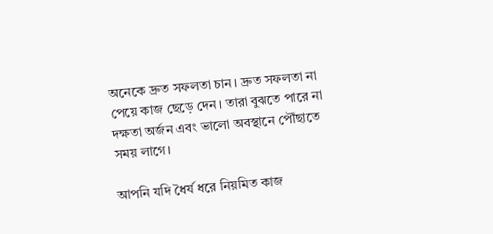অনেকে দ্রুত সফলতা চান। দ্রুত সফলতা না পেয়ে কাজ ছেড়ে দেন। তারা বুঝতে পারে না দক্ষতা অর্জন এবং ভালো অবস্থানে পৌঁছাতে সময় লাগে।

আপনি যদি ধৈর্য ধরে নিয়মিত কাজ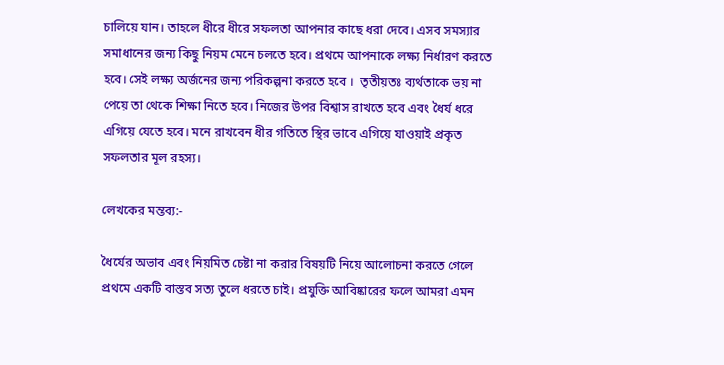চালিয়ে যান। তাহলে ধীরে ধীরে সফলতা আপনার কাছে ধরা দেবে। এসব সমস্যার সমাধানের জন্য কিছু নিয়ম মেনে চলতে হবে। প্রথমে আপনাকে লক্ষ্য নির্ধারণ করতে হবে। সেই লক্ষ্য অর্জনের জন্য পরিকল্পনা করতে হবে ।  তৃতীয়তঃ ব্যর্থতাকে ভয় না পেয়ে তা থেকে শিক্ষা নিতে হবে। নিজের উপর বিশ্বাস রাখতে হবে এবং ধৈর্য ধরে এগিয়ে যেতে হবে। মনে রাখবেন ধীর গতিতে স্থির ভাবে এগিয়ে যাওয়াই প্রকৃত সফলতার মূল রহস্য।

লেখকের মন্তব্য:-

ধৈর্যের অভাব এবং নিয়মিত চেষ্টা না করার বিষয়টি নিয়ে আলোচনা করতে গেলে প্রথমে একটি বাস্তব সত্য তুলে ধরতে চাই। প্রযুক্তি আবিষ্কারের ফলে আমরা এমন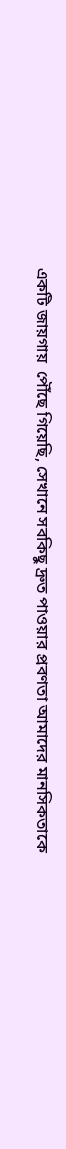একটি জায়গায়  পৌঁছে গিয়েছি, সেখানে সবকিছু দ্রুত পাওয়ার প্রবণতা আমাদের মানসিকতাকে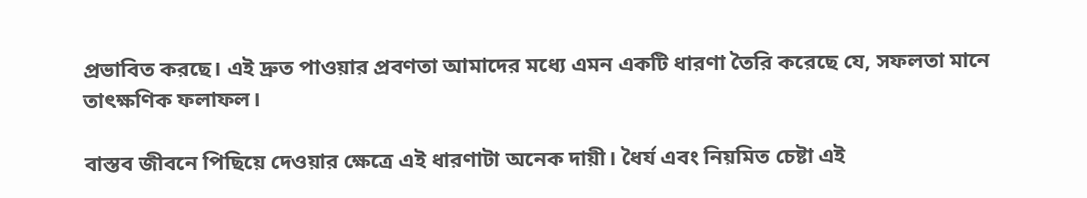প্রভাবিত করছে। এই দ্রুত পাওয়ার প্রবণতা আমাদের মধ্যে এমন একটি ধারণা তৈরি করেছে যে, সফলতা মানে তাৎক্ষণিক ফলাফল।

বাস্তব জীবনে পিছিয়ে দেওয়ার ক্ষেত্রে এই ধারণাটা অনেক দায়ী। ধৈর্য এবং নিয়মিত চেষ্টা এই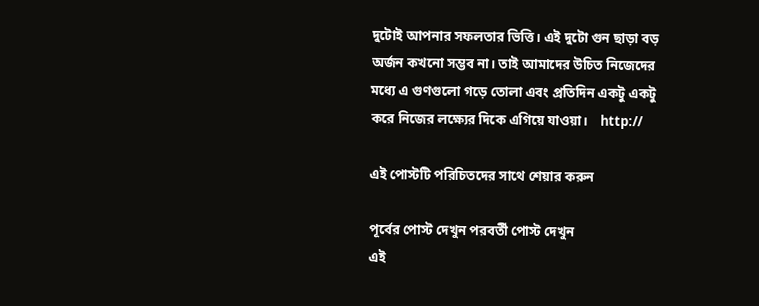দুটোই আপনার সফলতার ভিত্তি। এই দুটো গুন ছাড়া বড় অর্জন কখনো সম্ভব না। তাই আমাদের উচিত নিজেদের মধ্যে এ গুণগুলো গড়ে তোলা এবং প্রতিদিন একটু একটু করে নিজের লক্ষ্যের দিকে এগিয়ে যাওয়া।    http://

এই পোস্টটি পরিচিতদের সাথে শেয়ার করুন

পূর্বের পোস্ট দেখুন পরবর্তী পোস্ট দেখুন
এই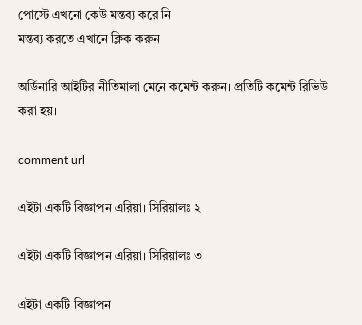পোস্টে এখনো কেউ মন্তব্য করে নি
মন্তব্য করতে এখানে ক্লিক করুন

অর্ডিনারি আইটির নীতিমালা মেনে কমেন্ট করুন। প্রতিটি কমেন্ট রিভিউ করা হয়।

comment url

এইটা একটি বিজ্ঞাপন এরিয়া। সিরিয়ালঃ ২

এইটা একটি বিজ্ঞাপন এরিয়া। সিরিয়ালঃ ৩

এইটা একটি বিজ্ঞাপন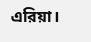এরিয়া।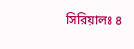সিরিয়ালঃ ৪